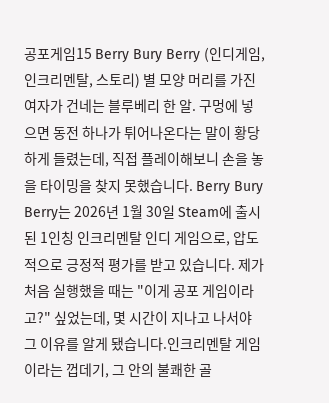공포게임15 Berry Bury Berry (인디게임, 인크리멘탈, 스토리) 별 모양 머리를 가진 여자가 건네는 블루베리 한 알. 구멍에 넣으면 동전 하나가 튀어나온다는 말이 황당하게 들렸는데, 직접 플레이해보니 손을 놓을 타이밍을 찾지 못했습니다. Berry Bury Berry는 2026년 1월 30일 Steam에 출시된 1인칭 인크리멘탈 인디 게임으로, 압도적으로 긍정적 평가를 받고 있습니다. 제가 처음 실행했을 때는 "이게 공포 게임이라고?" 싶었는데, 몇 시간이 지나고 나서야 그 이유를 알게 됐습니다.인크리멘탈 게임이라는 껍데기, 그 안의 불쾌한 골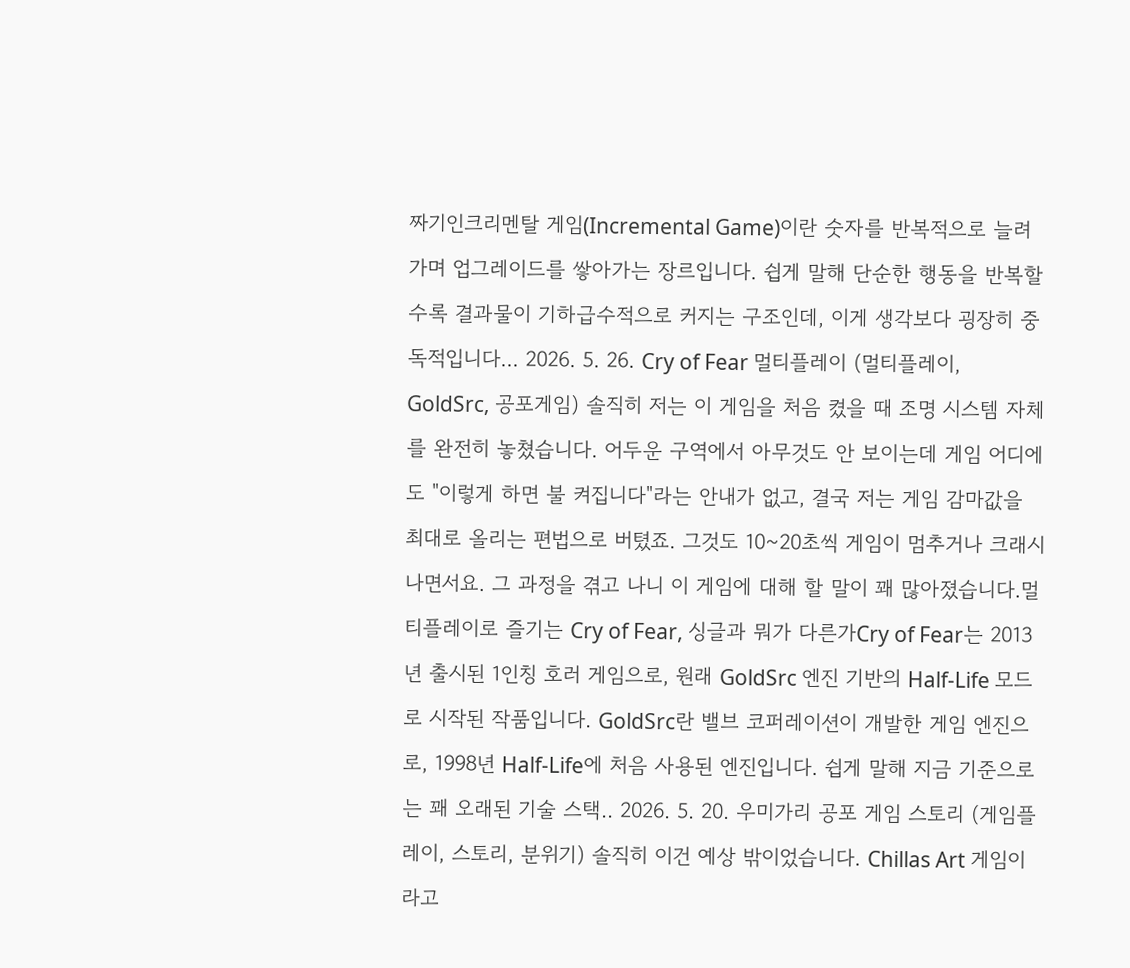짜기인크리멘탈 게임(Incremental Game)이란 숫자를 반복적으로 늘려가며 업그레이드를 쌓아가는 장르입니다. 쉽게 말해 단순한 행동을 반복할수록 결과물이 기하급수적으로 커지는 구조인데, 이게 생각보다 굉장히 중독적입니다... 2026. 5. 26. Cry of Fear 멀티플레이 (멀티플레이, GoldSrc, 공포게임) 솔직히 저는 이 게임을 처음 켰을 때 조명 시스템 자체를 완전히 놓쳤습니다. 어두운 구역에서 아무것도 안 보이는데 게임 어디에도 "이렇게 하면 불 켜집니다"라는 안내가 없고, 결국 저는 게임 감마값을 최대로 올리는 편법으로 버텼죠. 그것도 10~20초씩 게임이 멈추거나 크래시 나면서요. 그 과정을 겪고 나니 이 게임에 대해 할 말이 꽤 많아졌습니다.멀티플레이로 즐기는 Cry of Fear, 싱글과 뭐가 다른가Cry of Fear는 2013년 출시된 1인칭 호러 게임으로, 원래 GoldSrc 엔진 기반의 Half-Life 모드로 시작된 작품입니다. GoldSrc란 밸브 코퍼레이션이 개발한 게임 엔진으로, 1998년 Half-Life에 처음 사용된 엔진입니다. 쉽게 말해 지금 기준으로는 꽤 오래된 기술 스택.. 2026. 5. 20. 우미가리 공포 게임 스토리 (게임플레이, 스토리, 분위기) 솔직히 이건 예상 밖이었습니다. Chillas Art 게임이라고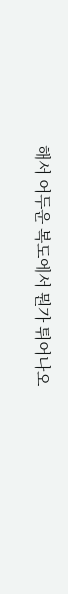해서 어두운 복도에서 뭔가 튀어나오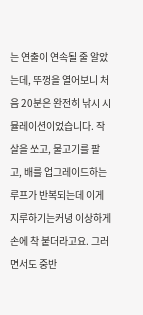는 연출이 연속될 줄 알았는데, 뚜껑을 열어보니 처음 20분은 완전히 낚시 시뮬레이션이었습니다. 작살을 쏘고, 물고기를 팔고, 배를 업그레이드하는 루프가 반복되는데 이게 지루하기는커녕 이상하게 손에 착 붙더라고요. 그러면서도 중반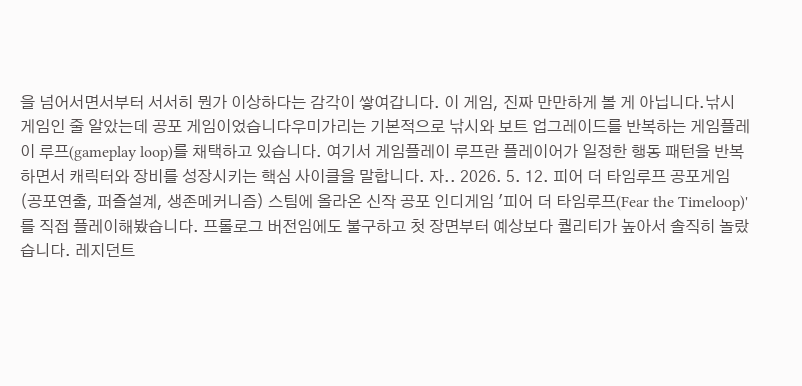을 넘어서면서부터 서서히 뭔가 이상하다는 감각이 쌓여갑니다. 이 게임, 진짜 만만하게 볼 게 아닙니다.낚시 게임인 줄 알았는데 공포 게임이었습니다우미가리는 기본적으로 낚시와 보트 업그레이드를 반복하는 게임플레이 루프(gameplay loop)를 채택하고 있습니다. 여기서 게임플레이 루프란 플레이어가 일정한 행동 패턴을 반복하면서 캐릭터와 장비를 성장시키는 핵심 사이클을 말합니다. 자.. 2026. 5. 12. 피어 더 타임루프 공포게임 (공포연출, 퍼즐설계, 생존메커니즘) 스팀에 올라온 신작 공포 인디게임 '피어 더 타임루프(Fear the Timeloop)'를 직접 플레이해봤습니다. 프롤로그 버전임에도 불구하고 첫 장면부터 예상보다 퀄리티가 높아서 솔직히 놀랐습니다. 레지던트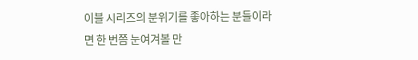이블 시리즈의 분위기를 좋아하는 분들이라면 한 번쯤 눈여겨볼 만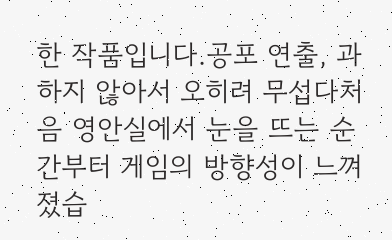한 작품입니다.공포 연출, 과하지 않아서 오히려 무섭다처음 영안실에서 눈을 뜨는 순간부터 게임의 방향성이 느껴졌습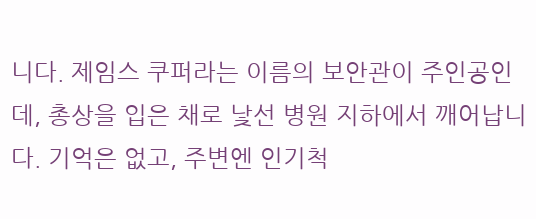니다. 제임스 쿠퍼라는 이름의 보안관이 주인공인데, 총상을 입은 채로 낯선 병원 지하에서 깨어납니다. 기억은 없고, 주변엔 인기척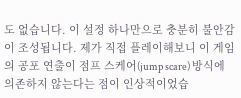도 없습니다. 이 설정 하나만으로 충분히 불안감이 조성됩니다. 제가 직접 플레이해보니 이 게임의 공포 연출이 점프 스케어(jump scare) 방식에 의존하지 않는다는 점이 인상적이었습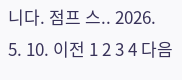니다. 점프 스.. 2026. 5. 10. 이전 1 2 3 4 다음